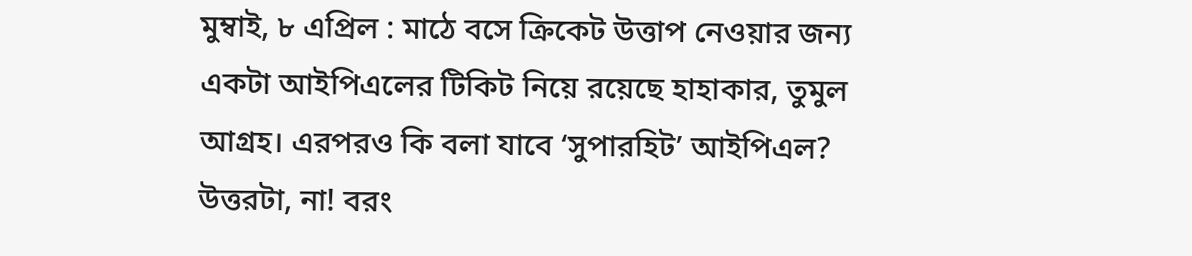মুম্বাই, ৮ এপ্রিল : মাঠে বসে ক্রিকেট উত্তাপ নেওয়ার জন্য একটা আইপিএলের টিকিট নিয়ে রয়েছে হাহাকার, তুমুল আগ্রহ। এরপরও কি বলা যাবে ‘সুপারহিট’ আইপিএল? উত্তরটা, না! বরং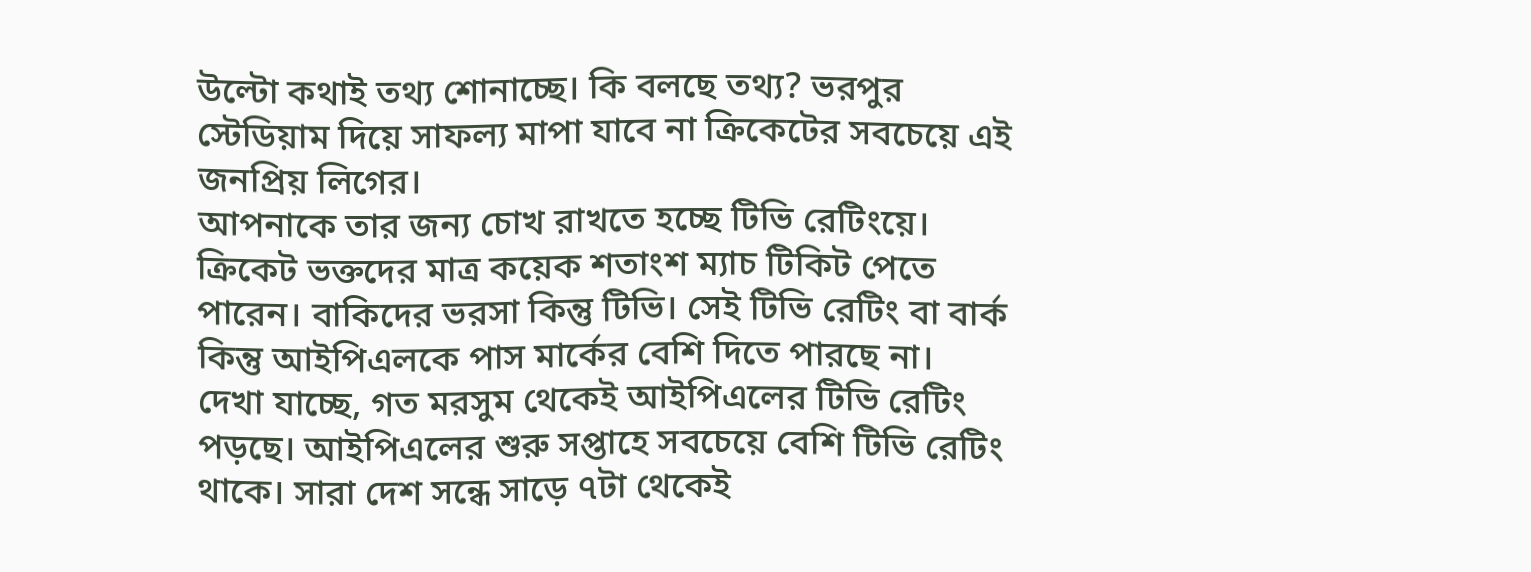উল্টো কথাই তথ্য শোনাচ্ছে। কি বলছে তথ্য? ভরপুর স্টেডিয়াম দিয়ে সাফল্য মাপা যাবে না ক্রিকেটের সবচেয়ে এই জনপ্রিয় লিগের।
আপনাকে তার জন্য চোখ রাখতে হচ্ছে টিভি রেটিংয়ে। ক্রিকেট ভক্তদের মাত্র কয়েক শতাংশ ম্যাচ টিকিট পেতে পারেন। বাকিদের ভরসা কিন্তু টিভি। সেই টিভি রেটিং বা বার্ক কিন্তু আইপিএলকে পাস মার্কের বেশি দিতে পারছে না।
দেখা যাচ্ছে, গত মরসুম থেকেই আইপিএলের টিভি রেটিং পড়ছে। আইপিএলের শুরু সপ্তাহে সবচেয়ে বেশি টিভি রেটিং থাকে। সারা দেশ সন্ধে সাড়ে ৭টা থেকেই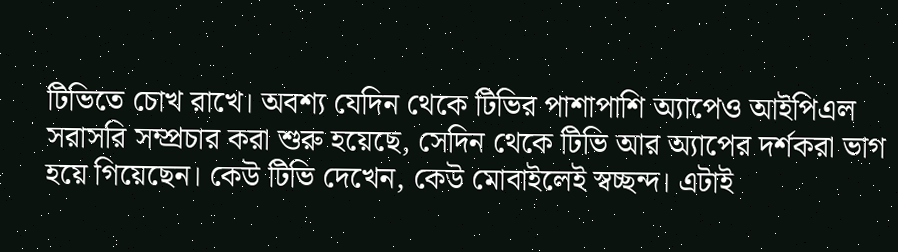টিভিতে চোখ রাখে। অবশ্য যেদিন থেকে টিভির পাশাপাশি অ্যাপেও আইপিএল সরাসরি সম্প্রচার করা শুরু হয়েছে, সেদিন থেকে টিভি আর অ্যাপের দর্শকরা ভাগ হয়ে গিয়েছেন। কেউ টিভি দেখেন, কেউ মোবাইলেই স্বচ্ছন্দ। এটাই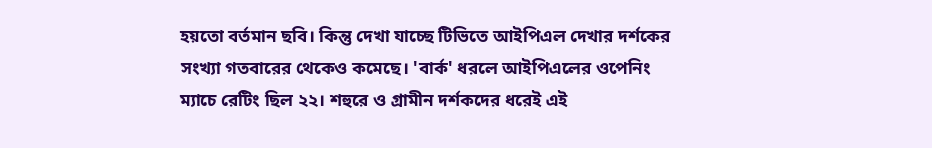হয়তো বর্তমান ছবি। কিন্তু দেখা যাচ্ছে টিভিতে আইপিএল দেখার দর্শকের সংখ্যা গতবারের থেকেও কমেছে। 'বার্ক' ধরলে আইপিএলের ওপেনিং ম্যাচে রেটিং ছিল ২২। শহুরে ও গ্রামীন দর্শকদের ধরেই এই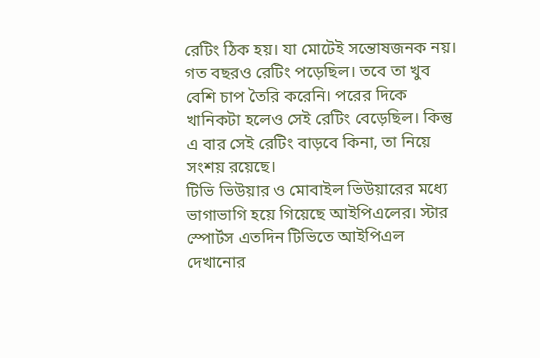রেটিং ঠিক হয়। যা মোটেই সন্তোষজনক নয়। গত বছরও রেটিং পড়েছিল। তবে তা খুব বেশি চাপ তৈরি করেনি। পরের দিকে খানিকটা হলেও সেই রেটিং বেড়েছিল। কিন্তু এ বার সেই রেটিং বাড়বে কিনা, তা নিয়ে সংশয় রয়েছে।
টিভি ভিউয়ার ও মোবাইল ভিউয়ারের মধ্যে ভাগাভাগি হয়ে গিয়েছে আইপিএলের। স্টার স্পোর্টস এতদিন টিভিতে আইপিএল দেখানোর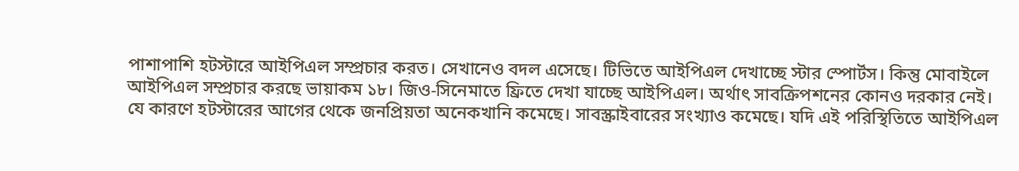পাশাপাশি হটস্টারে আইপিএল সম্প্রচার করত। সেখানেও বদল এসেছে। টিভিতে আইপিএল দেখাচ্ছে স্টার স্পোর্টস। কিন্তু মোবাইলে আইপিএল সম্প্রচার করছে ভায়াকম ১৮। জিও-সিনেমাতে ফ্রিতে দেখা যাচ্ছে আইপিএল। অর্থাৎ সাবক্রিপশনের কোনও দরকার নেই। যে কারণে হটস্টারের আগের থেকে জনপ্রিয়তা অনেকখানি কমেছে। সাবস্ক্রাইবারের সংখ্যাও কমেছে। যদি এই পরিস্থিতিতে আইপিএল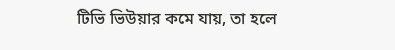টিভি ভিউয়ার কমে যায়, তা হলে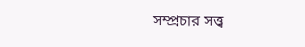সম্প্রচার সত্ত্ব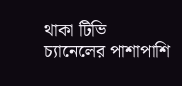থাকা টিভি চ্যানেলের পাশাপাশি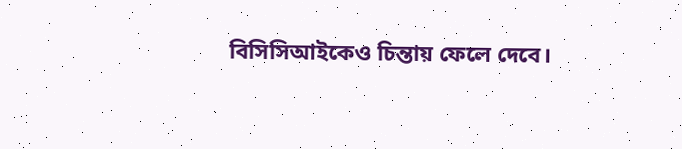বিসিসিআইকেও চিন্তায় ফেলে দেবে।